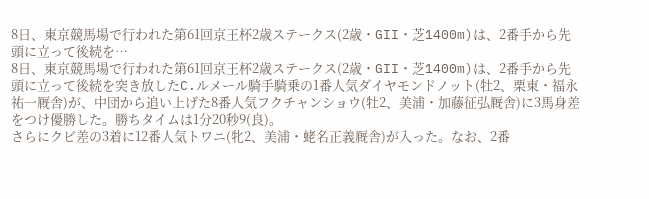8日、東京競馬場で行われた第61回京王杯2歳ステークス(2歳・GII・芝1400m)は、2番手から先頭に立って後続を…
8日、東京競馬場で行われた第61回京王杯2歳ステークス(2歳・GII・芝1400m)は、2番手から先頭に立って後続を突き放したC.ルメール騎手騎乗の1番人気ダイヤモンドノット(牡2、栗東・福永祐一厩舎)が、中団から追い上げた8番人気フクチャンショウ(牡2、美浦・加藤征弘厩舎)に3馬身差をつけ優勝した。勝ちタイムは1分20秒9(良)。
さらにクビ差の3着に12番人気トワニ(牝2、美浦・蛯名正義厩舎)が入った。なお、2番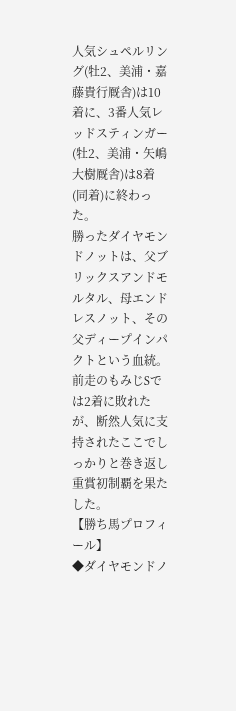人気シュペルリング(牡2、美浦・嘉藤貴行厩舎)は10着に、3番人気レッドスティンガー(牡2、美浦・矢嶋大樹厩舎)は8着(同着)に終わった。
勝ったダイヤモンドノットは、父ブリックスアンドモルタル、母エンドレスノット、その父ディープインパクトという血統。前走のもみじSでは2着に敗れたが、断然人気に支持されたここでしっかりと巻き返し重賞初制覇を果たした。
【勝ち馬プロフィール】
◆ダイヤモンドノ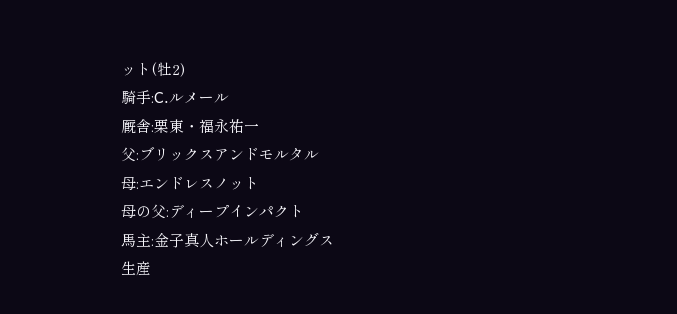ット(牡2)
騎手:C.ルメール
厩舎:栗東・福永祐一
父:ブリックスアンドモルタル
母:エンドレスノット
母の父:ディープインパクト
馬主:金子真人ホールディングス
生産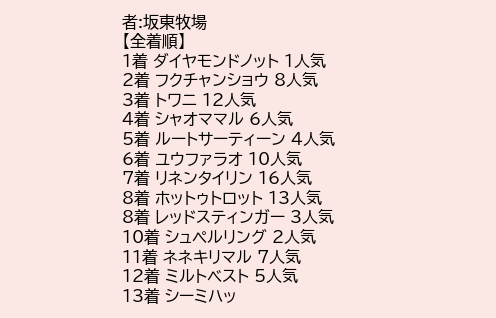者:坂東牧場
【全着順】
1着 ダイヤモンドノット 1人気
2着 フクチャンショウ 8人気
3着 トワニ 12人気
4着 シャオママル 6人気
5着 ルートサーティーン 4人気
6着 ユウファラオ 10人気
7着 リネンタイリン 16人気
8着 ホットゥトロット 13人気
8着 レッドスティンガー 3人気
10着 シュペルリング 2人気
11着 ネネキリマル 7人気
12着 ミルトベスト 5人気
13着 シーミハッ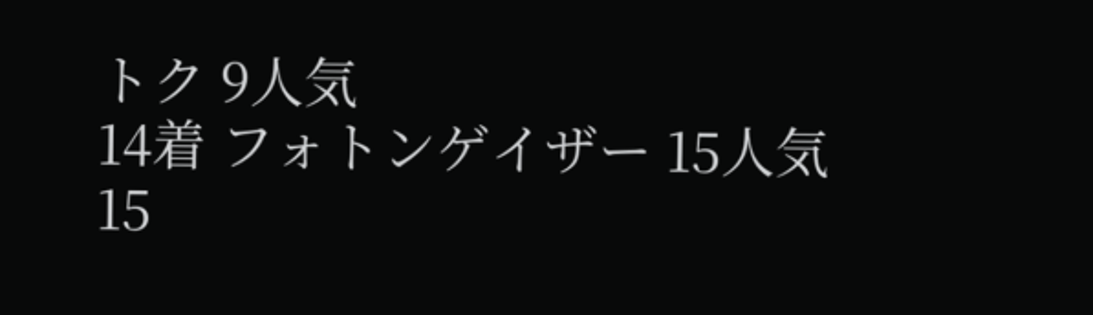トク 9人気
14着 フォトンゲイザー 15人気
15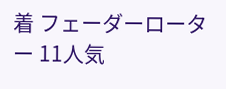着 フェーダーローター 11人気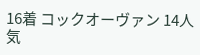16着 コックオーヴァン 14人気